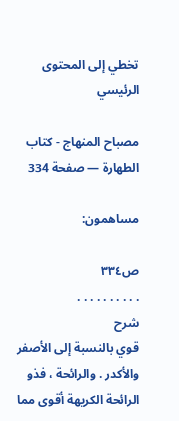تخطي إلى المحتوى الرئيسي

مصباح المنهاج - كتاب الطهارة — صفحة 334

مساهمون:

ص٣٣٤
. . . . . . . . . .
شرح
قوي بالنسبة إلى الأصفر والأكدر . والرائحة ، فذو الرائحة الكريهة أقوى مما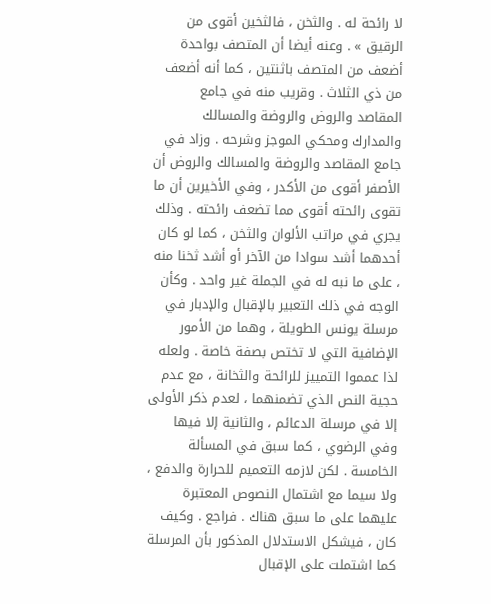لا رائحة له . والثخن ، فالثخين أقوى من الرقيق » . وعنه أيضا أن المتصف بواحدة أضعف من المتصف باثنتين ، كما أنه أضعف من ذي الثلاث . وقريب منه في جامع المقاصد والروض والروضة والمسالك والمدارك ومحكي الموجز وشرحه . وزاد في جامع المقاصد والروضة والمسالك والروض أن الأصفر أقوى من الأكدر ، وفي الأخيرين أن ما تقوى رائحته أقوى مما تضعف رائحته . وذلك يجري في مراتب الألوان والثخن ، كما لو كان أحدهما أشد سوادا من الآخر أو أشد ثخنا منه ، على ما نبه له في الجملة غير واحد . وكأن الوجه في ذلك التعبير بالإقبال والإدبار في مرسلة يونس الطويلة ، وهما من الأمور الإضافية التي لا تختص بصفة خاصة . ولعله لذا عمموا التمييز للرائحة والثخانة ، مع عدم حجية النص الذي تضمنهما ، لعدم ذكر الأولى إلا في مرسلة الدعائم ، والثانية إلا فيها وفي الرضوي ، كما سبق في المسألة الخامسة . لكن لازمه التعميم للحرارة والدفع ، ولا سيما مع اشتمال النصوص المعتبرة عليهما على ما سبق هناك . فراجع . وكيف كان ، فيشكل الاستدلال المذكور بأن المرسلة كما اشتملت على الإقبال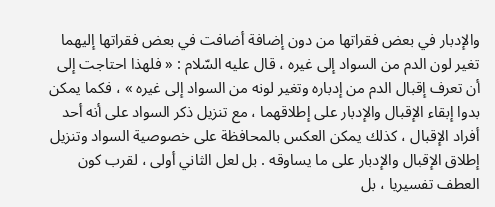والإدبار في بعض فقراتها من دون إضافة أضافت في بعض فقراتها إليهما تغير لون الدم من السواد إلى غيره ، قال عليه السّلام : « فلهذا احتاجت إلى أن تعرف إقبال الدم من إدباره وتغير لونه من السواد إلى غيره » ، فكما يمكن بدوا إبقاء الإقبال والإدبار على إطلاقهما ، مع تنزيل ذكر السواد على أنه أحد أفراد الإقبال ، كذلك يمكن العكس بالمحافظة على خصوصية السواد وتنزيل إطلاق الإقبال والإدبار على ما يساوقه . بل لعل الثاني أولى ، لقرب كون العطف تفسيريا ، بل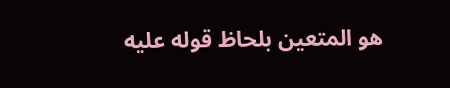هو المتعين بلحاظ قوله عليه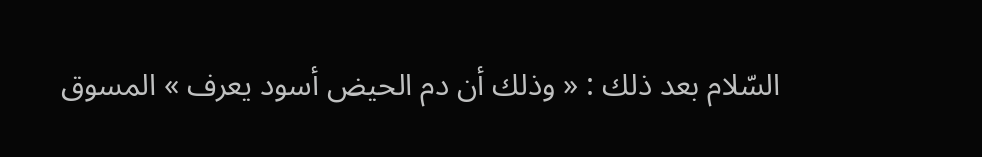السّلام بعد ذلك : « وذلك أن دم الحيض أسود يعرف » المسوق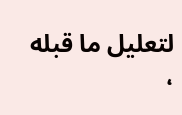لتعليل ما قبله ،